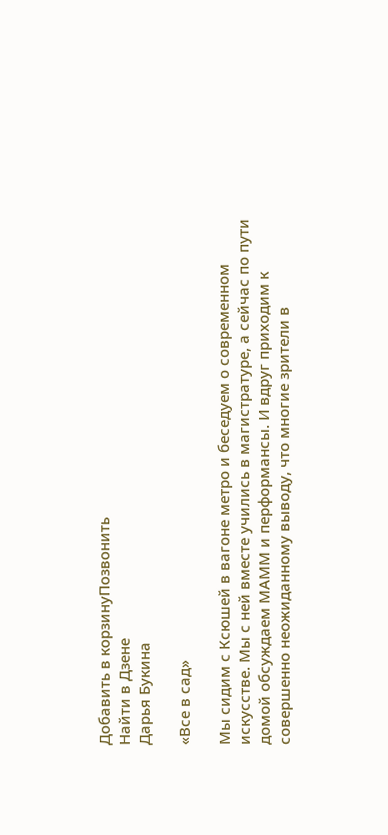Добавить в корзинуПозвонить
Найти в Дзене
Дарья Букина

«Все в сад»

Мы сидим с Ксюшей в вагоне метро и беседуем о современном искусстве. Мы с ней вместе учились в магистратуре, а сейчас по пути домой обсуждаем МАММ и перформансы. И вдруг приходим к совершенно неожиданному выводу, что многие зрители в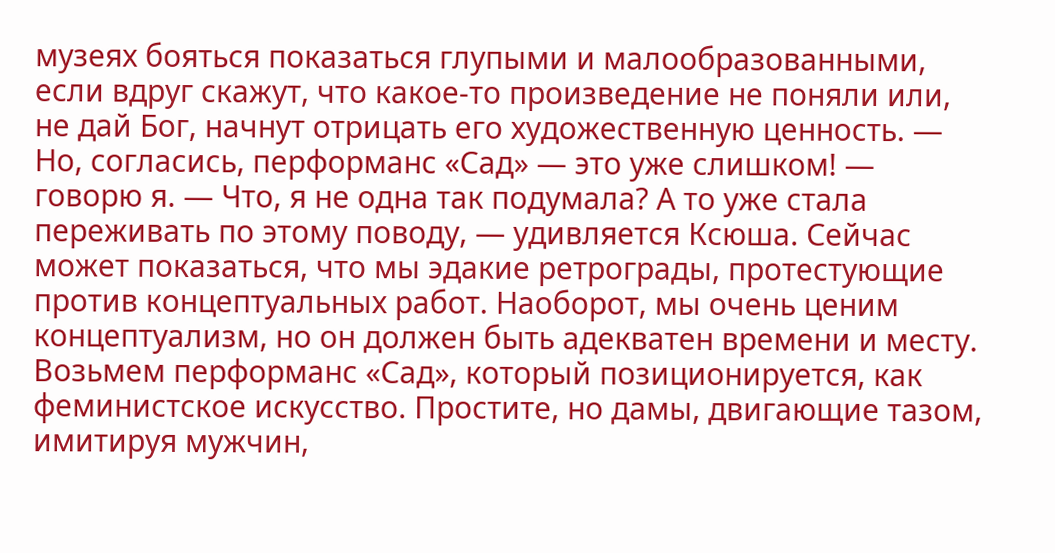музеях бояться показаться глупыми и малообразованными, если вдруг скажут, что какое-то произведение не поняли или, не дай Бог, начнут отрицать его художественную ценность. — Но, согласись, перформанс «Сад» — это уже слишком! — говорю я. — Что, я не одна так подумала? А то уже стала переживать по этому поводу, — удивляется Ксюша. Сейчас может показаться, что мы эдакие ретрограды, протестующие против концептуальных работ. Наоборот, мы очень ценим концептуализм, но он должен быть адекватен времени и месту. Возьмем перформанс «Сад», который позиционируется, как феминистское искусство. Простите, но дамы, двигающие тазом, имитируя мужчин,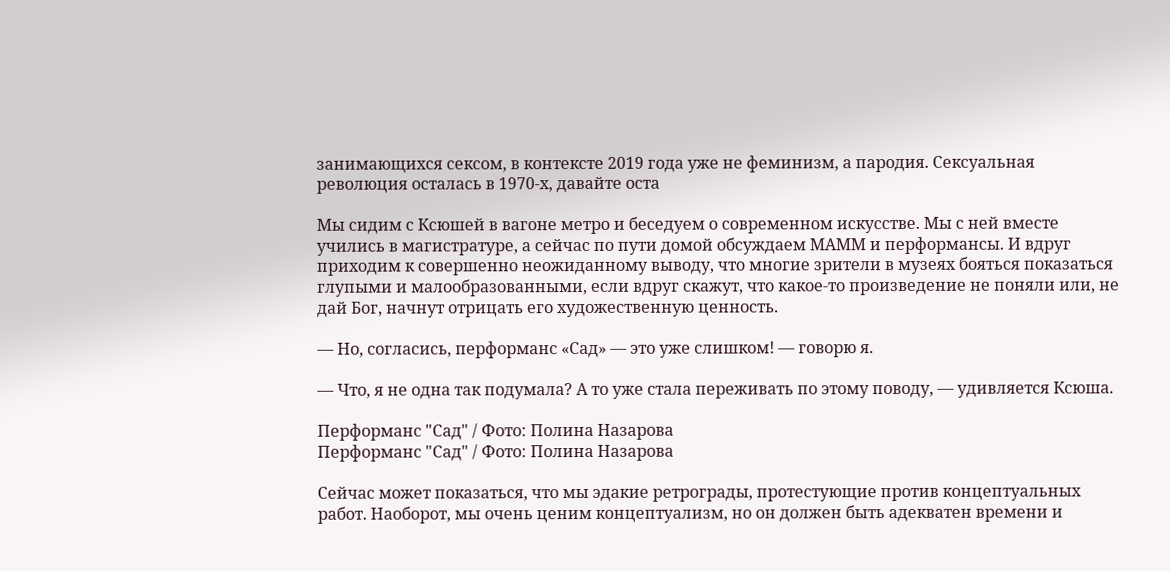занимающихся сексом, в контексте 2019 года уже не феминизм, а пародия. Сексуальная революция осталась в 1970-х, давайте оста

Мы сидим с Ксюшей в вагоне метро и беседуем о современном искусстве. Мы с ней вместе учились в магистратуре, а сейчас по пути домой обсуждаем МАММ и перформансы. И вдруг приходим к совершенно неожиданному выводу, что многие зрители в музеях бояться показаться глупыми и малообразованными, если вдруг скажут, что какое-то произведение не поняли или, не дай Бог, начнут отрицать его художественную ценность.

— Но, согласись, перформанс «Сад» — это уже слишком! — говорю я.

— Что, я не одна так подумала? А то уже стала переживать по этому поводу, — удивляется Ксюша.

Перформанс "Сад" / Фото: Полина Назарова
Перформанс "Сад" / Фото: Полина Назарова

Сейчас может показаться, что мы эдакие ретрограды, протестующие против концептуальных работ. Наоборот, мы очень ценим концептуализм, но он должен быть адекватен времени и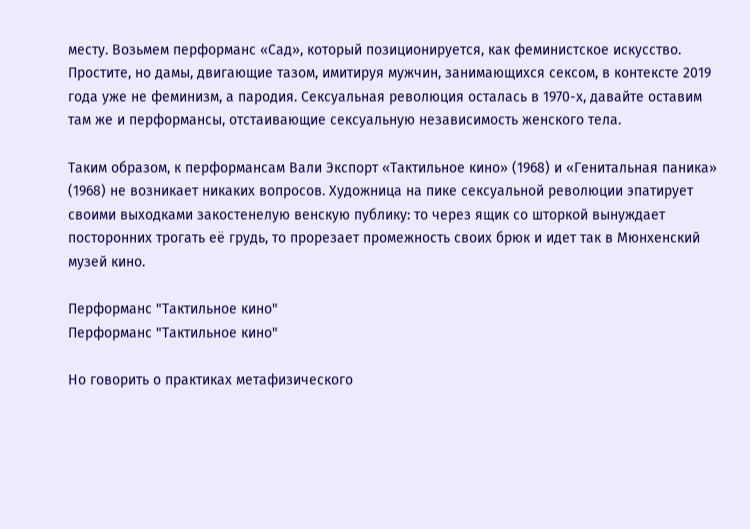месту. Возьмем перформанс «Сад», который позиционируется, как феминистское искусство. Простите, но дамы, двигающие тазом, имитируя мужчин, занимающихся сексом, в контексте 2019 года уже не феминизм, а пародия. Сексуальная революция осталась в 1970-х, давайте оставим там же и перформансы, отстаивающие сексуальную независимость женского тела.

Таким образом, к перформансам Вали Экспорт «Тактильное кино» (1968) и «Генитальная паника» (1968) не возникает никаких вопросов. Художница на пике сексуальной революции эпатирует своими выходками закостенелую венскую публику: то через ящик со шторкой вынуждает посторонних трогать её грудь, то прорезает промежность своих брюк и идет так в Мюнхенский музей кино.

Перформанс "Тактильное кино"
Перформанс "Тактильное кино"

Но говорить о практиках метафизического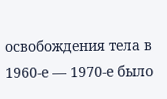освобождения тела в 1960-е — 1970-е было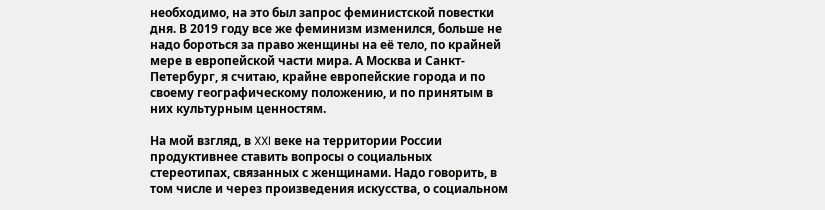необходимо, на это был запрос феминистской повестки дня. В 2019 году все же феминизм изменился, больше не надо бороться за право женщины на её тело, по крайней мере в европейской части мира. А Москва и Санкт-Петербург, я считаю, крайне европейские города и по своему географическому положению, и по принятым в них культурным ценностям.

На мой взгляд, в XXI веке на территории России продуктивнее ставить вопросы о социальных стереотипах, связанных с женщинами. Надо говорить, в том числе и через произведения искусства, о социальном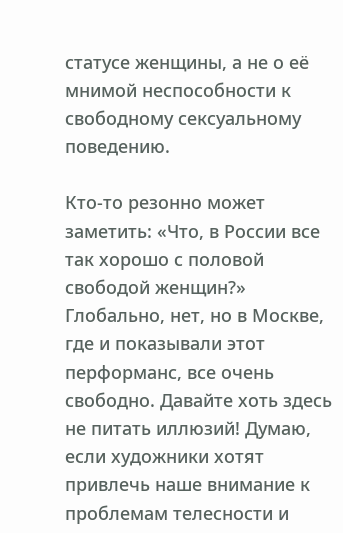статусе женщины, а не о её мнимой неспособности к свободному сексуальному поведению.

Кто-то резонно может заметить: «Что, в России все так хорошо с половой свободой женщин?» Глобально, нет, но в Москве, где и показывали этот перформанс, все очень свободно. Давайте хоть здесь не питать иллюзий! Думаю, если художники хотят привлечь наше внимание к проблемам телесности и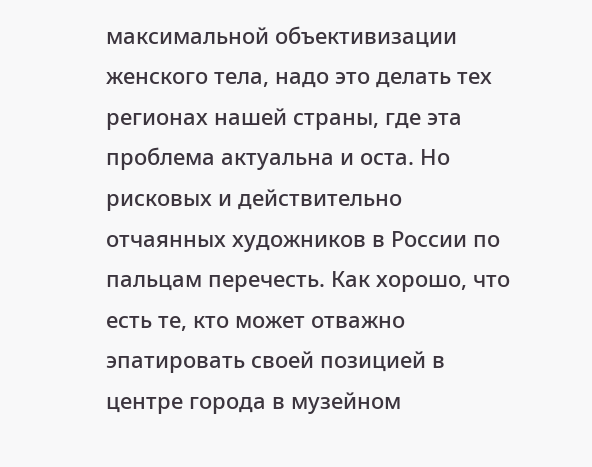максимальной объективизации женского тела, надо это делать тех регионах нашей страны, где эта проблема актуальна и оста. Но рисковых и действительно отчаянных художников в России по пальцам перечесть. Как хорошо, что есть те, кто может отважно эпатировать своей позицией в центре города в музейном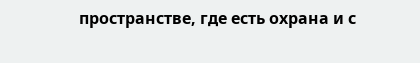пространстве, где есть охрана и с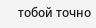тобой точно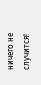ничего не случится!